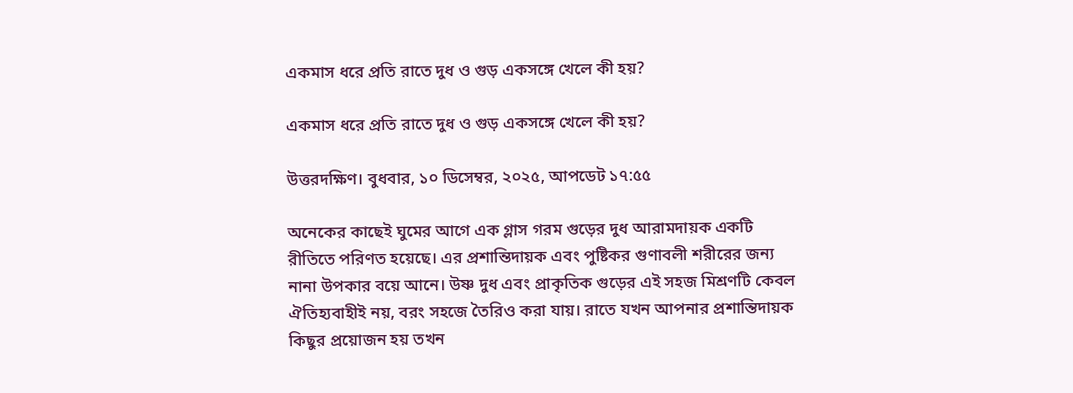একমাস ধরে প্রতি রাতে দুধ ও গুড় একসঙ্গে খেলে কী হয়?

একমাস ধরে প্রতি রাতে দুধ ও গুড় একসঙ্গে খেলে কী হয়?

উত্তরদক্ষিণ। বুধবার, ১০ ডিসেম্বর, ২০২৫, আপডেট ১৭:৫৫

অনেকের কাছেই ঘুমের আগে এক গ্লাস গরম গুড়ের দুধ আরামদায়ক একটি রীতিতে পরিণত হয়েছে। এর প্রশান্তিদায়ক এবং পুষ্টিকর গুণাবলী শরীরের জন্য নানা উপকার বয়ে আনে। উষ্ণ দুধ এবং প্রাকৃতিক গুড়ের এই সহজ মিশ্রণটি কেবল ঐতিহ্যবাহীই নয়, বরং সহজে তৈরিও করা যায়। রাতে যখন আপনার প্রশান্তিদায়ক কিছুর প্রয়োজন হয় তখন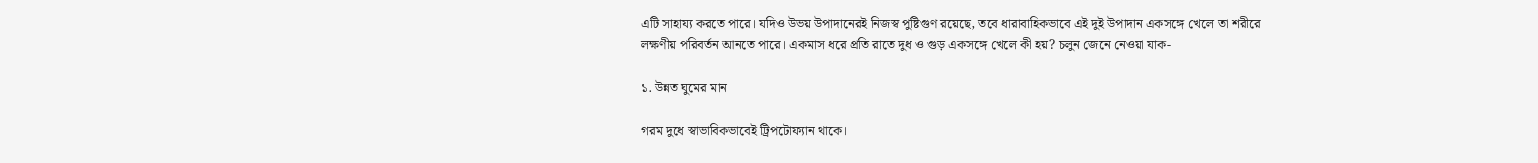এটি সাহায্য করতে পারে। যদিও উভয় উপাদানেরই নিজস্ব পুষ্টিগুণ রয়েছে, তবে ধারাবাহিকভাবে এই দুই উপাদান একসঙ্গে খেলে তা শরীরে লক্ষণীয় পরিবর্তন আনতে পারে। একমাস ধরে প্রতি রাতে দুধ ও গুড় একসঙ্গে খেলে কী হয়? চলুন জেনে নেওয়া যাক-

১. উন্নত ঘুমের মান

গরম দুধে স্বাভাবিকভাবেই ট্রিপটোফ্যান থাকে।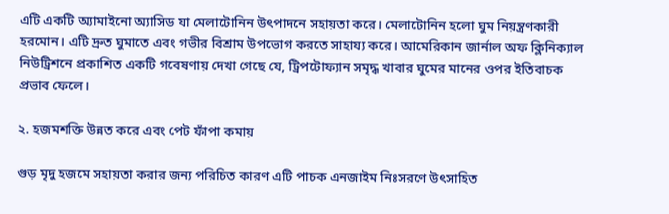এটি একটি অ্যামাইনো অ্যাসিড যা মেলাটোনিন উৎপাদনে সহায়তা করে। মেলাটোনিন হলো ঘুম নিয়ন্ত্রণকারী হরমোন। এটি দ্রুত ঘুমাতে এবং গভীর বিশ্রাম উপভোগ করতে সাহায্য করে। আমেরিকান জার্নাল অফ ক্লিনিক্যাল নিউট্রিশনে প্রকাশিত একটি গবেষণায় দেখা গেছে যে, ট্রিপটোফ্যান সমৃদ্ধ খাবার ঘুমের মানের ওপর ইতিবাচক প্রভাব ফেলে।

২. হজমশক্তি উন্নত করে এবং পেট ফাঁপা কমায়

গুড় মৃদু হজমে সহায়তা করার জন্য পরিচিত কারণ এটি পাচক এনজাইম নিঃসরণে উৎসাহিত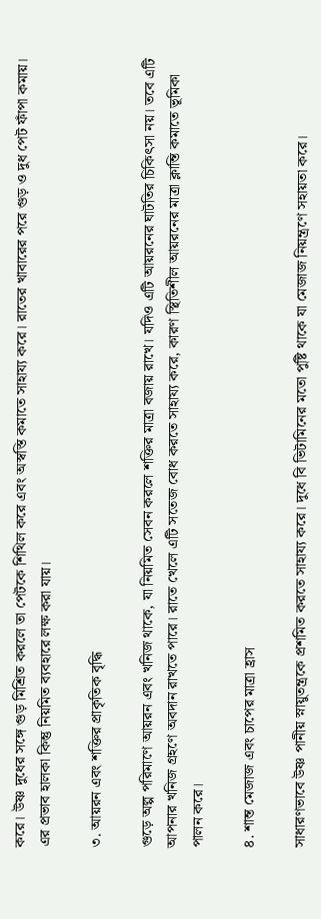করে। উষ্ণ দুধের সঙ্গে গুড় মিশ্রিত করলে তা পেটকে শিথিল করে এবং অস্বস্তি কমাতে সাহায্য করে। রাতের খাবারের পরে গুড় ও দুধ পেট ফাঁপা কমায়। এর প্রভাব হালকা কিন্তু নিয়মিত ব্যবহারে লক্ষ করা যায়।

৩. আয়রন এবং শক্তির প্রাকৃতিক বৃদ্ধি

গুড়ে অল্প পরিমাণে আয়রন এবং খনিজ থাকে, যা নিয়মিত সেবন করলে শক্তির মাত্রা বজায় রাখে। যদিও এটি আয়রনের ঘাটতির চিকিৎসা নয়। তবে এটি আপনার খনিজ গ্রহণে অবদান রাখতে পারে। রাতে খেলে এটি সতেজ বোধ করতে সাহায্য করে, কারণ স্থিতিশীল আয়রনের মাত্রা ক্লান্তি কমাতে ভূমিকা পালন করে।

৪. শান্ত মেজাজ এবং চাপের মাত্রা হ্রাস

সাধারণভাবে উষ্ণ পানীয় স্নায়ুতন্ত্রকে প্রশমিত করতে সাহায্য করে। দুধে বি ভিটামিনের মতো পুষ্টি থাকে যা মেজাজ নিয়ন্ত্রণে সহায়তা করে।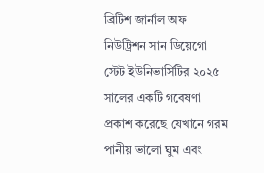ব্রিটিশ জার্নাল অফ নিউট্রিশন সান ডিয়েগো স্টেট ইউনিভার্সিটির ২০২৫ সালের একটি গবেষণা প্রকাশ করেছে যেখানে গরম পানীয় ভালো ঘুম এবং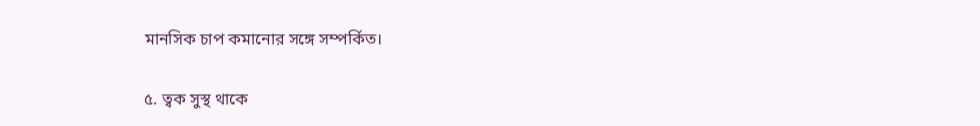মানসিক চাপ কমানোর সঙ্গে সম্পর্কিত।

৫. ত্বক সুস্থ থাকে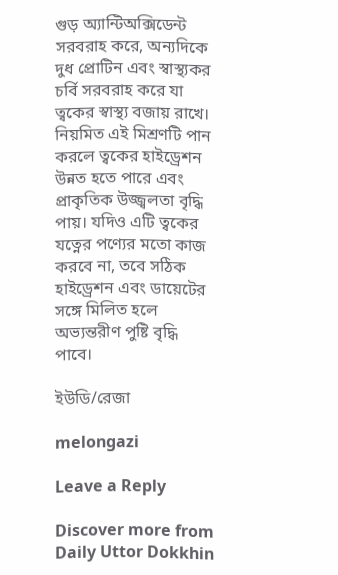গুড় অ্যান্টিঅক্সিডেন্ট সরবরাহ করে, অন্যদিকে দুধ প্রোটিন এবং স্বাস্থ্যকর চর্বি সরবরাহ করে যা ত্বকের স্বাস্থ্য বজায় রাখে। নিয়মিত এই মিশ্রণটি পান করলে ত্বকের হাইড্রেশন উন্নত হতে পারে এবং প্রাকৃতিক উজ্জ্বলতা বৃদ্ধি পায়। যদিও এটি ত্বকের যত্নের পণ্যের মতো কাজ করবে না, তবে সঠিক হাইড্রেশন এবং ডায়েটের সঙ্গে মিলিত হলে অভ্যন্তরীণ পুষ্টি বৃদ্ধি পাবে।

ইউডি/রেজা

melongazi

Leave a Reply

Discover more from Daily Uttor Dokkhin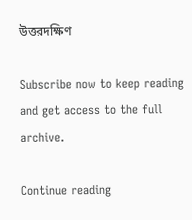উত্তরদক্ষিণ

Subscribe now to keep reading and get access to the full archive.

Continue reading